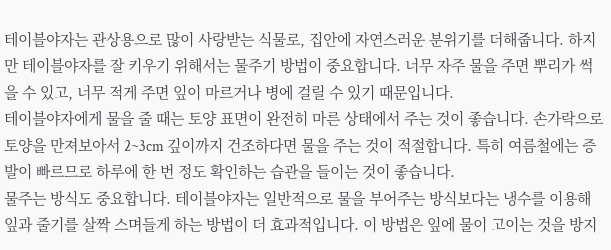테이블야자는 관상용으로 많이 사랑받는 식물로, 집안에 자연스러운 분위기를 더해줍니다. 하지만 테이블야자를 잘 키우기 위해서는 물주기 방법이 중요합니다. 너무 자주 물을 주면 뿌리가 썩을 수 있고, 너무 적게 주면 잎이 마르거나 병에 걸릴 수 있기 때문입니다.
테이블야자에게 물을 줄 때는 토양 표면이 완전히 마른 상태에서 주는 것이 좋습니다. 손가락으로 토양을 만져보아서 2~3cm 깊이까지 건조하다면 물을 주는 것이 적절합니다. 특히 여름철에는 증발이 빠르므로 하루에 한 번 정도 확인하는 습관을 들이는 것이 좋습니다.
물주는 방식도 중요합니다. 테이블야자는 일반적으로 물을 부어주는 방식보다는 냉수를 이용해 잎과 줄기를 살짝 스며들게 하는 방법이 더 효과적입니다. 이 방법은 잎에 물이 고이는 것을 방지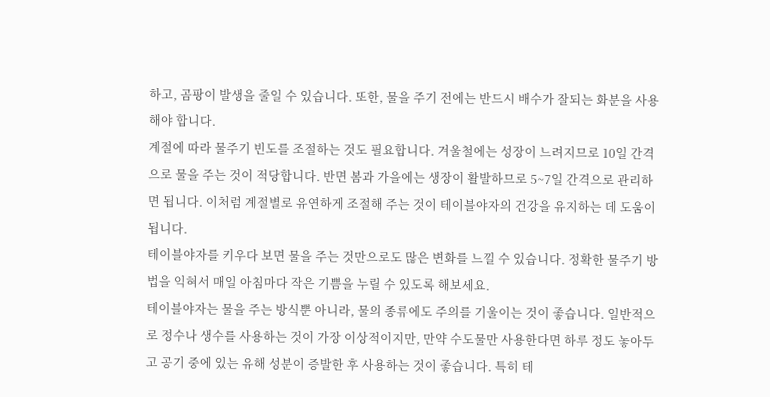하고, 곰팡이 발생을 줄일 수 있습니다. 또한, 물을 주기 전에는 반드시 배수가 잘되는 화분을 사용해야 합니다.
계절에 따라 물주기 빈도를 조절하는 것도 필요합니다. 겨울철에는 성장이 느려지므로 10일 간격으로 물을 주는 것이 적당합니다. 반면 봄과 가을에는 생장이 활발하므로 5~7일 간격으로 관리하면 됩니다. 이처럼 계절별로 유연하게 조절해 주는 것이 테이블야자의 건강을 유지하는 데 도움이 됩니다.
테이블야자를 키우다 보면 물을 주는 것만으로도 많은 변화를 느낄 수 있습니다. 정확한 물주기 방법을 익혀서 매일 아침마다 작은 기쁨을 누릴 수 있도록 해보세요.
테이블야자는 물을 주는 방식뿐 아니라, 물의 종류에도 주의를 기울이는 것이 좋습니다. 일반적으로 정수나 생수를 사용하는 것이 가장 이상적이지만, 만약 수도물만 사용한다면 하루 정도 놓아두고 공기 중에 있는 유해 성분이 증발한 후 사용하는 것이 좋습니다. 특히 테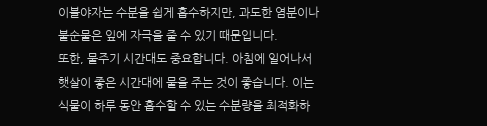이블야자는 수분을 쉽게 흡수하지만, 과도한 염분이나 불순물은 잎에 자극을 줄 수 있기 때문입니다.
또한, 물주기 시간대도 중요합니다. 아침에 일어나서 햇살이 좋은 시간대에 물을 주는 것이 좋습니다. 이는 식물이 하루 동안 흡수할 수 있는 수분량을 최적화하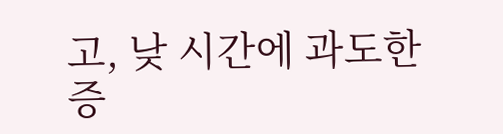고, 낮 시간에 과도한 증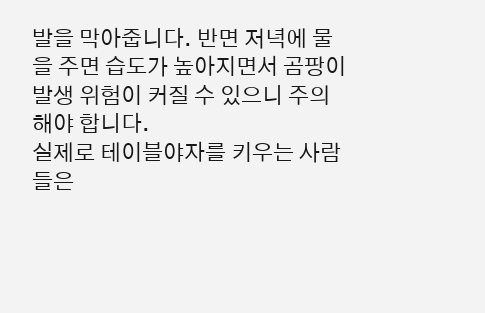발을 막아줍니다. 반면 저녁에 물을 주면 습도가 높아지면서 곰팡이 발생 위험이 커질 수 있으니 주의해야 합니다.
실제로 테이블야자를 키우는 사람들은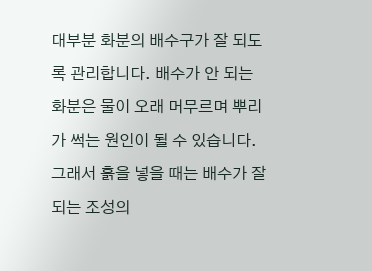대부분 화분의 배수구가 잘 되도록 관리합니다. 배수가 안 되는 화분은 물이 오래 머무르며 뿌리가 썩는 원인이 될 수 있습니다. 그래서 흙을 넣을 때는 배수가 잘되는 조성의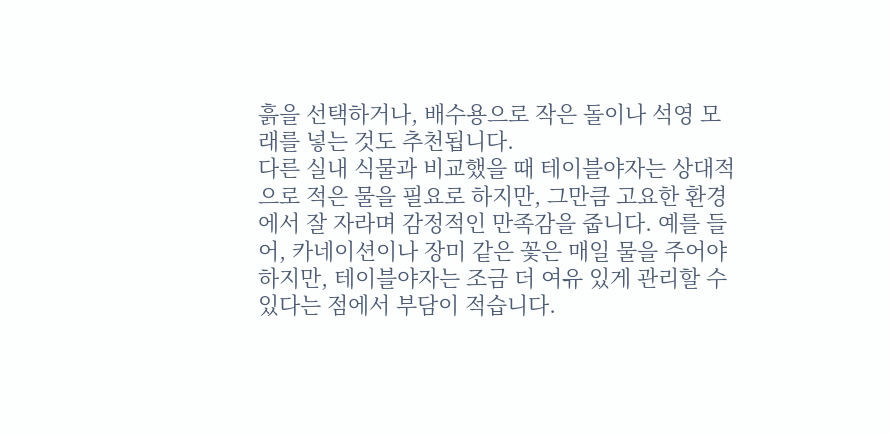흙을 선택하거나, 배수용으로 작은 돌이나 석영 모래를 넣는 것도 추천됩니다.
다른 실내 식물과 비교했을 때 테이블야자는 상대적으로 적은 물을 필요로 하지만, 그만큼 고요한 환경에서 잘 자라며 감정적인 만족감을 줍니다. 예를 들어, 카네이션이나 장미 같은 꽃은 매일 물을 주어야 하지만, 테이블야자는 조금 더 여유 있게 관리할 수 있다는 점에서 부담이 적습니다.